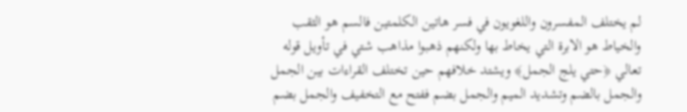لم يختلف المفسرون واللغويون في فسر هاتين الكلمتين فالسم هو الثقب والخياط هو الابرة التي يخاط بها ولكنهم ذهبوا مذاهب شتي في تأويل قوله تعالي ﴿حتي يلج الجمل﴾ ويشتد خلافهم حين تختلف القراءات بين الجمل والجمل بالضم وتشديد الميم والجمل بضم ففتح مع التخفيف والجمل بضم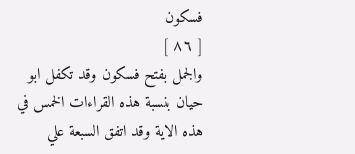فسكون
[ ٨٦ ]
والجمل بفتح فسكون وقد تكفل ابو حيان بنسبة هذه القراءات الخمس في هذه الاية وقد اتفق السبعة علي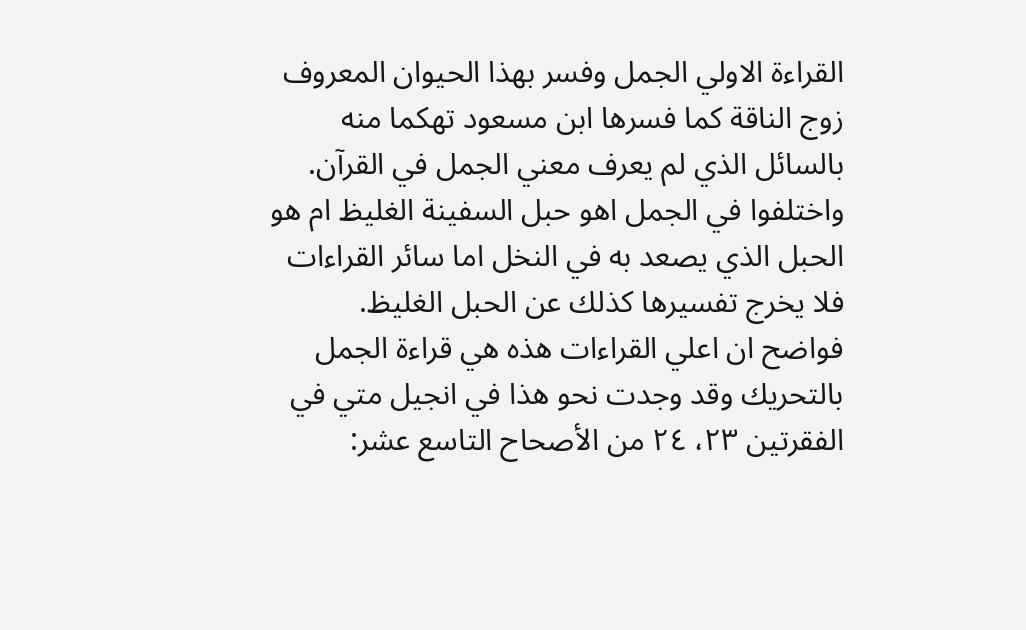القراءة الاولي الجمل وفسر بهذا الحيوان المعروف زوج الناقة كما فسرها ابن مسعود تهكما منه بالسائل الذي لم يعرف معني الجمل في القرآن.
واختلفوا في الجمل اهو حبل السفينة الغليظ ام هو الحبل الذي يصعد به في النخل اما سائر القراءات فلا يخرج تفسيرها كذلك عن الحبل الغليظ.
فواضح ان اعلي القراءات هذه هي قراءة الجمل بالتحريك وقد وجدت نحو هذا في انجيل متي في الفقرتين ٢٣، ٢٤ من الأصحاح التاسع عشر: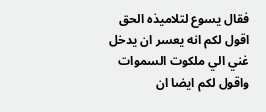فقال يسوع لتلاميذه الحق اقول لكم انه يعسر ان يدخل غني الي ملكوت السموات واقول لكم ايضا ان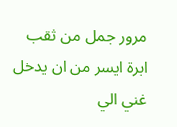مرور جمل من ثقب ابرة ايسر من ان يدخل غني الي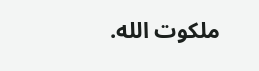ملكوت الله.